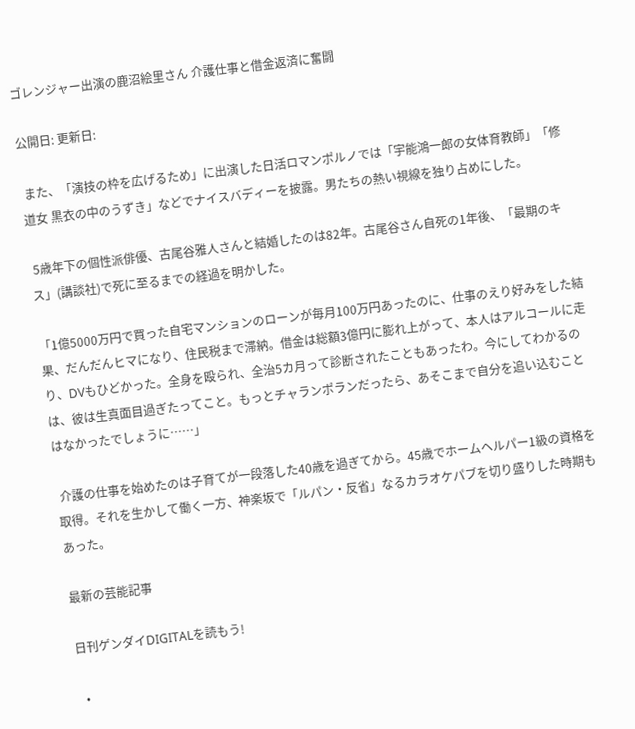ゴレンジャー出演の鹿沼絵里さん 介護仕事と借金返済に奮闘

公開日: 更新日:

 また、「演技の枠を広げるため」に出演した日活ロマンポルノでは「宇能鴻一郎の女体育教師」「修道女 黒衣の中のうずき」などでナイスバディーを披露。男たちの熱い視線を独り占めにした。

 5歳年下の個性派俳優、古尾谷雅人さんと結婚したのは82年。古尾谷さん自死の1年後、「最期のキス」(講談社)で死に至るまでの経過を明かした。

「1億5000万円で買った自宅マンションのローンが毎月100万円あったのに、仕事のえり好みをした結果、だんだんヒマになり、住民税まで滞納。借金は総額3億円に膨れ上がって、本人はアルコールに走り、DVもひどかった。全身を殴られ、全治5カ月って診断されたこともあったわ。今にしてわかるのは、彼は生真面目過ぎたってこと。もっとチャランポランだったら、あそこまで自分を追い込むことはなかったでしょうに……」

 介護の仕事を始めたのは子育てが一段落した40歳を過ぎてから。45歳でホームヘルパー1級の資格を取得。それを生かして働く一方、神楽坂で「ルパン・反省」なるカラオケパブを切り盛りした時期もあった。

最新の芸能記事

日刊ゲンダイDIGITALを読もう!

  •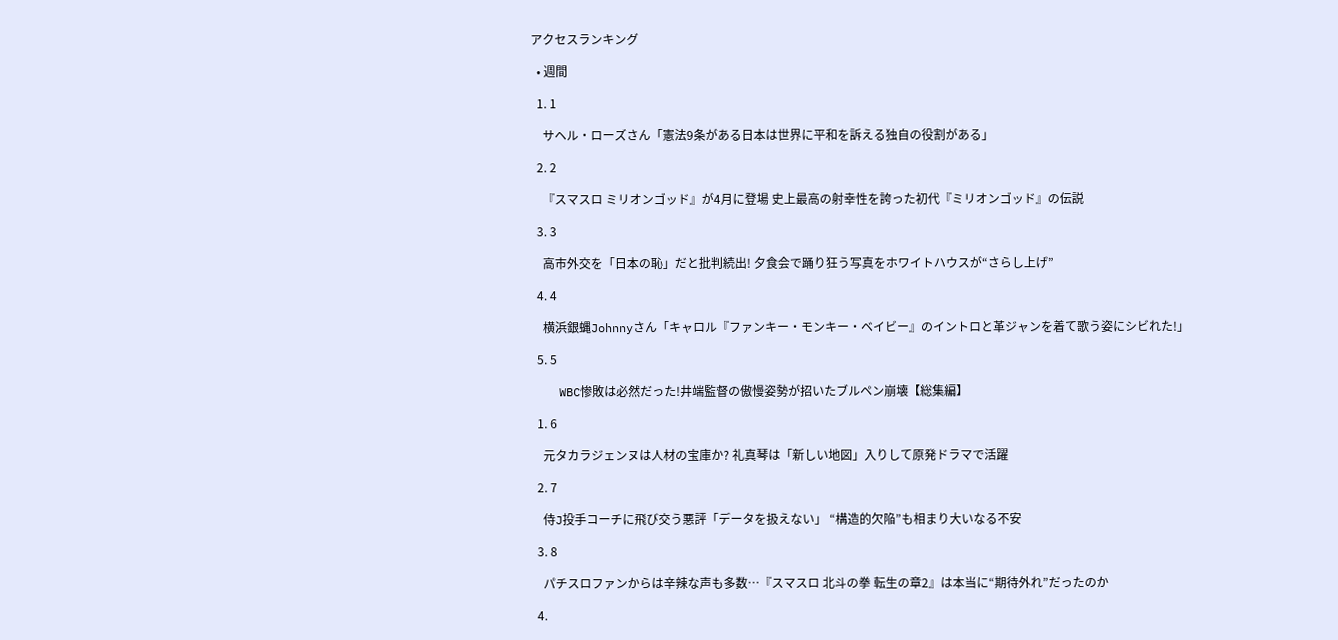アクセスランキング

  • 週間

  1. 1

    サヘル・ローズさん「憲法9条がある日本は世界に平和を訴える独自の役割がある」

  2. 2

    『スマスロ ミリオンゴッド』が4月に登場 史上最高の射幸性を誇った初代『ミリオンゴッド』の伝説

  3. 3

    高市外交を「日本の恥」だと批判続出! 夕食会で踊り狂う写真をホワイトハウスが“さらし上げ”

  4. 4

    横浜銀蝿Johnnyさん「キャロル『ファンキー・モンキー・ベイビー』のイントロと革ジャンを着て歌う姿にシビれた!」

  5. 5

    WBC惨敗は必然だった!井端監督の傲慢姿勢が招いたブルペン崩壊【総集編】

  1. 6

    元タカラジェンヌは人材の宝庫か? 礼真琴は「新しい地図」入りして原発ドラマで活躍

  2. 7

    侍J投手コーチに飛び交う悪評「データを扱えない」 “構造的欠陥”も相まり大いなる不安

  3. 8

    パチスロファンからは辛辣な声も多数…『スマスロ 北斗の拳 転生の章2』は本当に“期待外れ”だったのか

  4.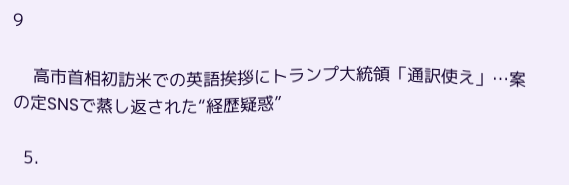9

    高市首相初訪米での英語挨拶にトランプ大統領「通訳使え」…案の定SNSで蒸し返された“経歴疑惑”

  5.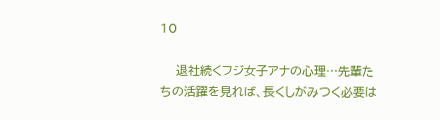10

    退社続くフジ女子アナの心理…先輩たちの活躍を見れば、長くしがみつく必要は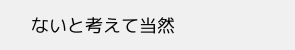ないと考えて当然